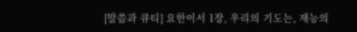[말씀과 큐티] 요한이서 1장, 우리의 기도는, 재능의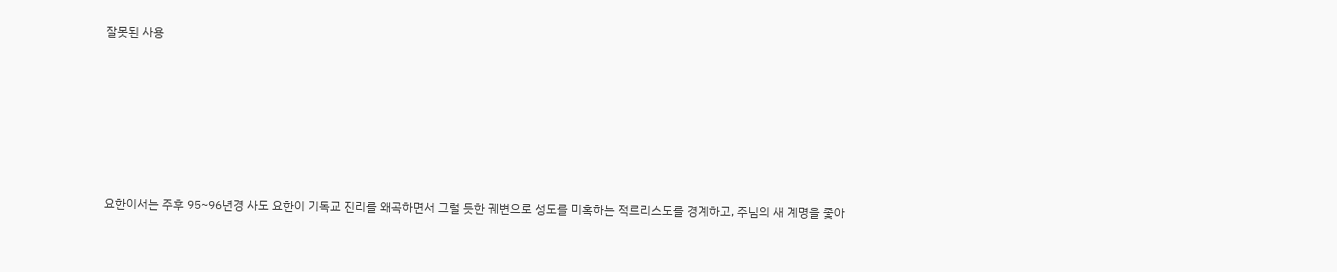잘못된 사용







요한이서는 주후 95~96년경 사도 요한이 기독교 진리를 왜곡하면서 그럴 듯한 궤변으로 성도를 미혹하는 적르리스도를 경계하고, 주님의 새 계명을 좇아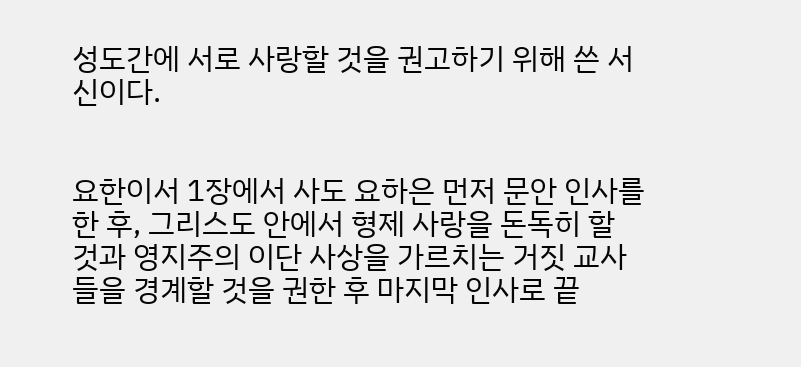성도간에 서로 사랑할 것을 권고하기 위해 쓴 서신이다.


요한이서 1장에서 사도 요하은 먼저 문안 인사를 한 후, 그리스도 안에서 형제 사랑을 돈독히 할 것과 영지주의 이단 사상을 가르치는 거짓 교사들을 경계할 것을 권한 후 마지막 인사로 끝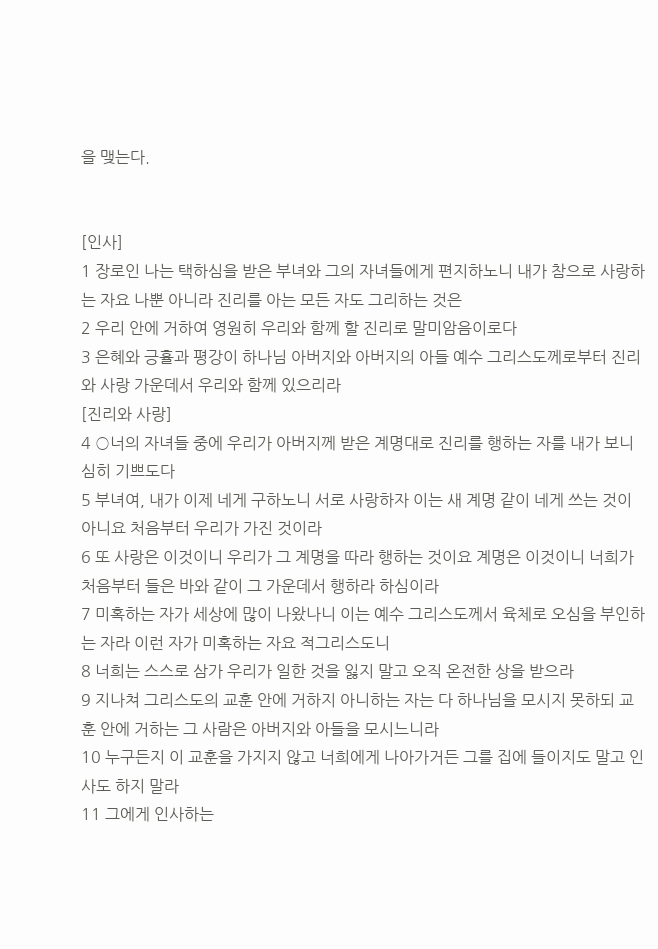을 맺는다.


[인사]
1 장로인 나는 택하심을 받은 부녀와 그의 자녀들에게 편지하노니 내가 참으로 사랑하는 자요 나뿐 아니라 진리를 아는 모든 자도 그리하는 것은
2 우리 안에 거하여 영원히 우리와 함께 할 진리로 말미암음이로다
3 은혜와 긍휼과 평강이 하나님 아버지와 아버지의 아들 예수 그리스도께로부터 진리와 사랑 가운데서 우리와 함께 있으리라
[진리와 사랑]
4 ○너의 자녀들 중에 우리가 아버지께 받은 계명대로 진리를 행하는 자를 내가 보니 심히 기쁘도다
5 부녀여, 내가 이제 네게 구하노니 서로 사랑하자 이는 새 계명 같이 네게 쓰는 것이 아니요 처음부터 우리가 가진 것이라
6 또 사랑은 이것이니 우리가 그 계명을 따라 행하는 것이요 계명은 이것이니 너희가 처음부터 들은 바와 같이 그 가운데서 행하라 하심이라
7 미혹하는 자가 세상에 많이 나왔나니 이는 예수 그리스도께서 육체로 오심을 부인하는 자라 이런 자가 미혹하는 자요 적그리스도니
8 너희는 스스로 삼가 우리가 일한 것을 잃지 말고 오직 온전한 상을 받으라
9 지나쳐 그리스도의 교훈 안에 거하지 아니하는 자는 다 하나님을 모시지 못하되 교훈 안에 거하는 그 사람은 아버지와 아들을 모시느니라
10 누구든지 이 교훈을 가지지 않고 너희에게 나아가거든 그를 집에 들이지도 말고 인사도 하지 말라
11 그에게 인사하는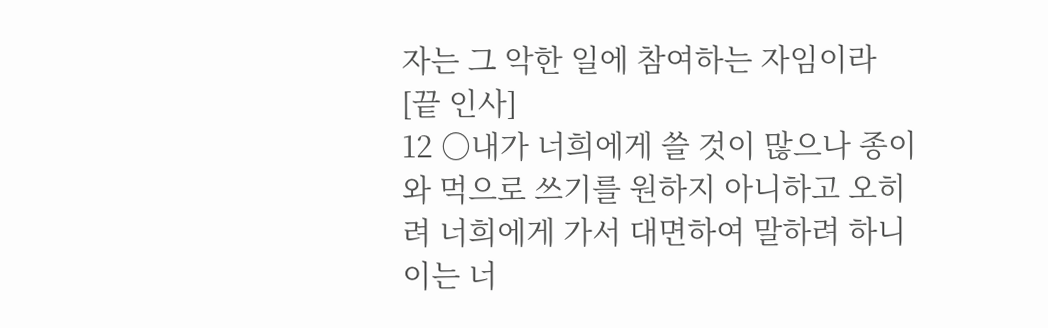자는 그 악한 일에 참여하는 자임이라
[끝 인사]
12 ○내가 너희에게 쓸 것이 많으나 종이와 먹으로 쓰기를 원하지 아니하고 오히려 너희에게 가서 대면하여 말하려 하니 이는 너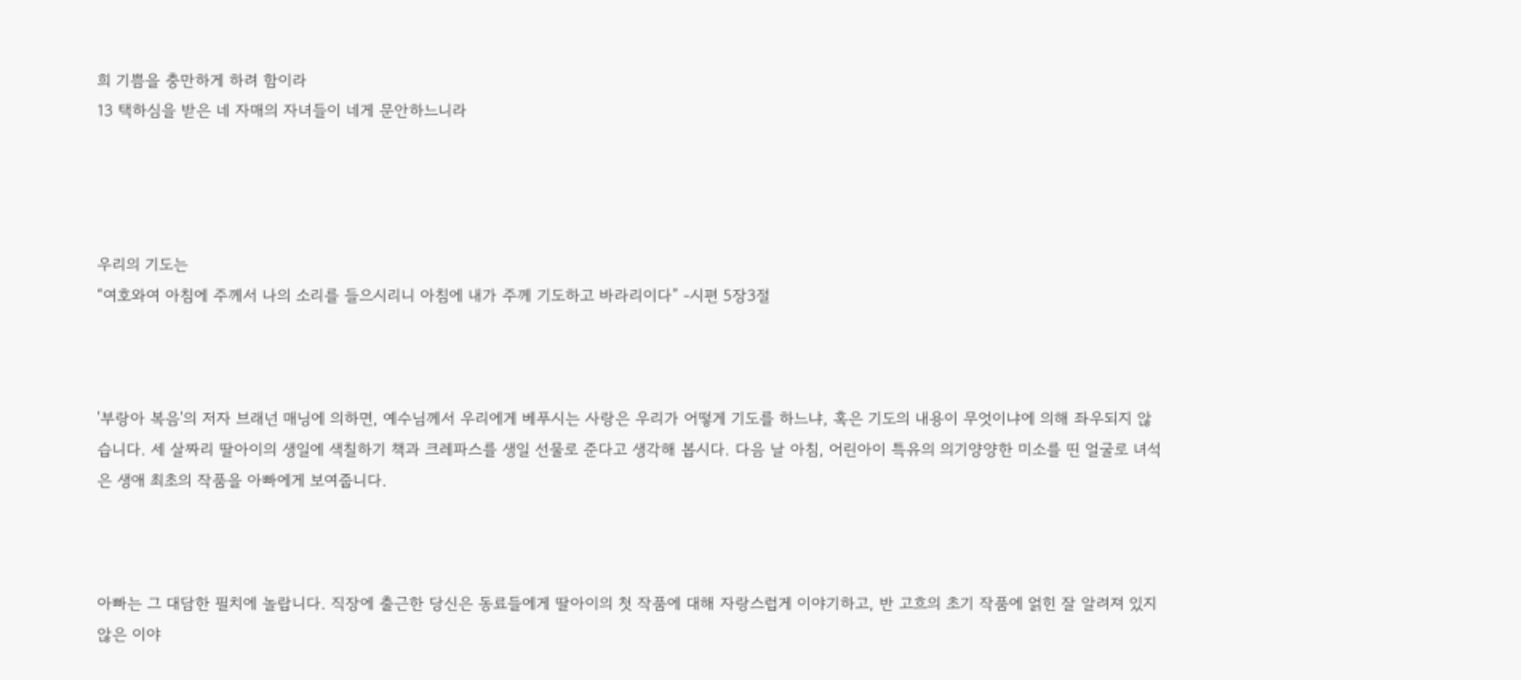희 기쁨을 충만하게 하려 함이라
13 택하심을 받은 네 자매의 자녀들이 네게 문안하느니라




우리의 기도는
“여호와여 아침에 주께서 나의 소리를 들으시리니 아침에 내가 주께 기도하고 바라리이다” -시편 5장3절



'부랑아 복음'의 저자 브래넌 매닝에 의하면, 예수님께서 우리에게 베푸시는 사랑은 우리가 어떻게 기도를 하느냐, 혹은 기도의 내용이 무엇이냐에 의해 좌우되지 않습니다. 세 살짜리 딸아이의 생일에 색칠하기 책과 크레파스를 생일 선물로 준다고 생각해 봅시다. 다음 날 아침, 어린아이 특유의 의기양양한 미소를 띤 얼굴로 녀석은 생애 최초의 작품을 아빠에게 보여줍니다.



아빠는 그 대담한 필치에 놀랍니다. 직장에 출근한 당신은 동료들에게 딸아이의 첫 작품에 대해 자랑스럽게 이야기하고, 반 고흐의 초기 작품에 얽힌 잘 알려져 있지 않은 이야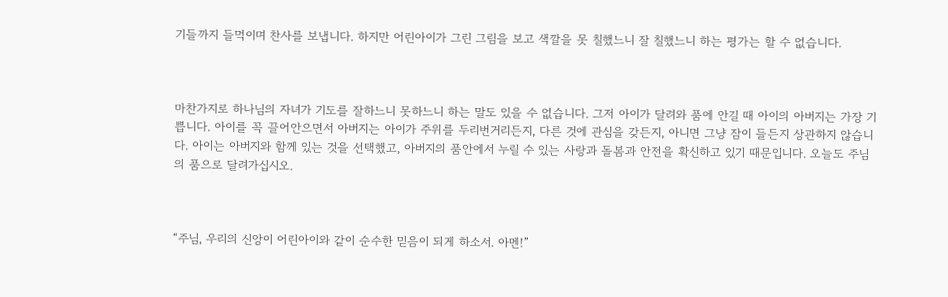기들까지 들먹이며 찬사를 보냅니다. 하지만 어린아이가 그린 그림을 보고 색깔을 못 칠했느니 잘 칠했느니 하는 평가는 할 수 없습니다.



마찬가지로 하나님의 자녀가 기도를 잘하느니 못하느니 하는 말도 있을 수 없습니다. 그저 아이가 달려와 품에 안길 때 아이의 아버지는 가장 기쁩니다. 아이를 꼭 끌어안으면서 아버지는 아이가 주위를 두리번거리든지, 다른 것에 관심을 갖든지, 아니면 그냥 잠이 들든지 상관하지 않습니다. 아이는 아버지와 함께 있는 것을 선택했고, 아버지의 품안에서 누릴 수 있는 사랑과 돌봄과 안전을 확신하고 있기 때문입니다. 오늘도 주님의 품으로 달려가십시오.



“주님, 우리의 신앙이 어린아이와 같이 순수한 믿음이 되게 하소서. 아멘!”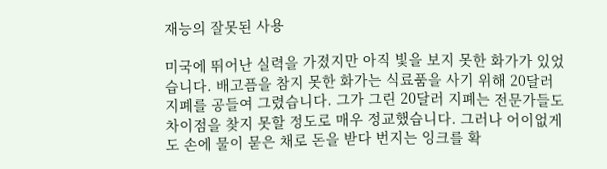재능의 잘못된 사용

미국에 뛰어난 실력을 가졌지만 아직 빛을 보지 못한 화가가 있었습니다. 배고픔을 참지 못한 화가는 식료품을 사기 위해 20달러 지폐를 공들여 그렸습니다. 그가 그린 20달러 지폐는 전문가들도 차이점을 찾지 못할 정도로 매우 정교했습니다. 그러나 어이없게도 손에 물이 묻은 채로 돈을 받다 번지는 잉크를 확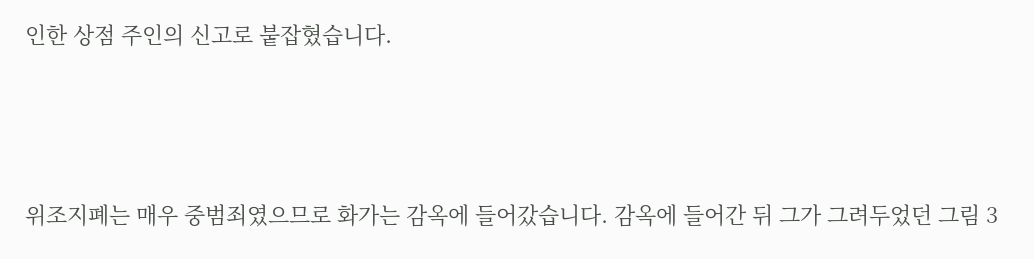인한 상점 주인의 신고로 붙잡혔습니다.



위조지폐는 매우 중범죄였으므로 화가는 감옥에 들어갔습니다. 감옥에 들어간 뒤 그가 그려두었던 그림 3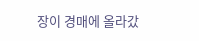장이 경매에 올라갔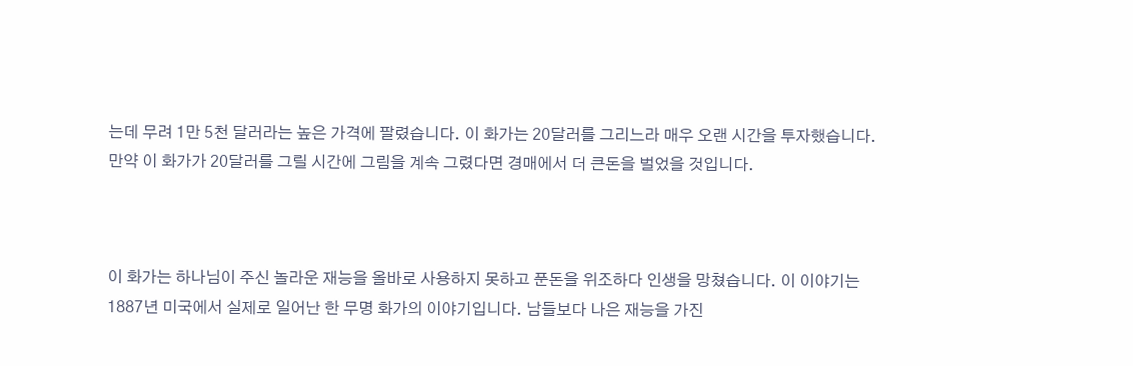는데 무려 1만 5천 달러라는 높은 가격에 팔렸습니다. 이 화가는 20달러를 그리느라 매우 오랜 시간을 투자했습니다. 만약 이 화가가 20달러를 그릴 시간에 그림을 계속 그렸다면 경매에서 더 큰돈을 벌었을 것입니다.



이 화가는 하나님이 주신 놀라운 재능을 올바로 사용하지 못하고 푼돈을 위조하다 인생을 망쳤습니다. 이 이야기는 1887년 미국에서 실제로 일어난 한 무명 화가의 이야기입니다. 남들보다 나은 재능을 가진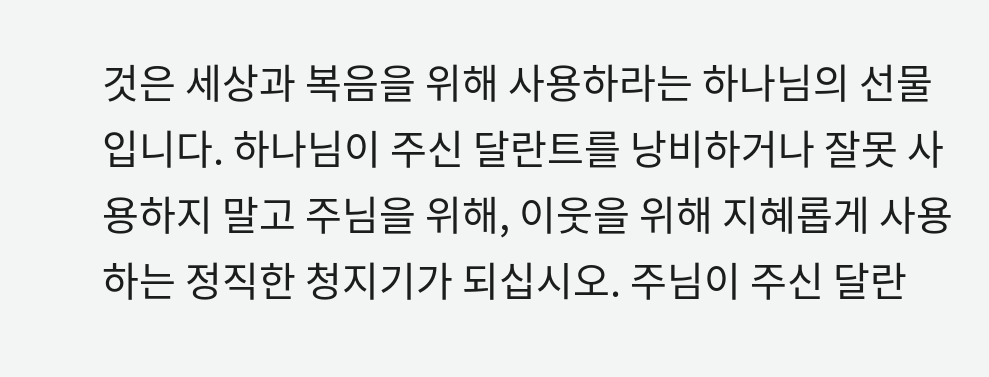것은 세상과 복음을 위해 사용하라는 하나님의 선물입니다. 하나님이 주신 달란트를 낭비하거나 잘못 사용하지 말고 주님을 위해, 이웃을 위해 지혜롭게 사용하는 정직한 청지기가 되십시오. 주님이 주신 달란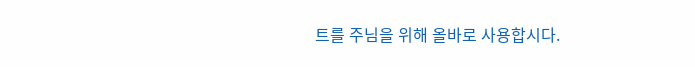트를 주님을 위해 올바로 사용합시다.